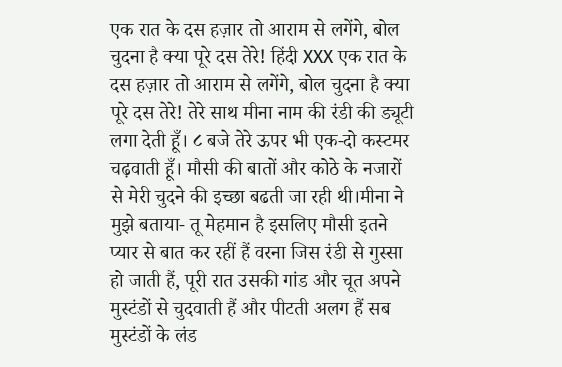एक रात के दस हज़ार तो आराम से लगेंगे, बोल चुदना है क्या पूरे दस तेरे! हिंदी XXX एक रात के दस हज़ार तो आराम से लगेंगे, बोल चुदना है क्या पूरे दस तेरे! तेरे साथ मीना नाम की रंडी की ड्यूटी लगा देती हूँ। ८ बजे तेरे ऊपर भी एक-दो कस्टमर चढ़वाती हूँ। मौसी की बातों और कोठे के नजारों से मेरी चुदने की इच्छा बढती जा रही थी।मीना ने मुझे बताया- तू मेहमान है इसलिए मौसी इतने प्यार से बात कर रहीं हैं वरना जिस रंडी से गुस्सा हो जाती हैं, पूरी रात उसकी गांड और चूत अपने मुस्टंडों से चुदवाती हैं और पीटती अलग हैं सब मुस्टंडों के लंड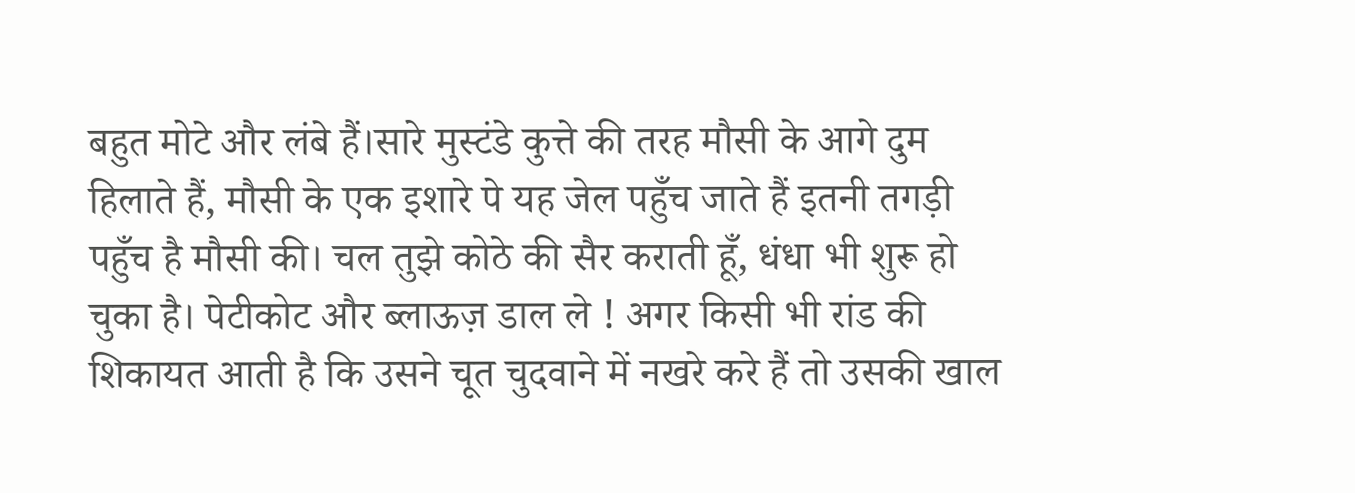बहुत मोटे और लंबे हैं।सारे मुस्टंडे कुत्ते की तरह मौसी के आगे दुम हिलाते हैं, मौसी के एक इशारे पे यह जेल पहुँच जाते हैं इतनी तगड़ी पहुँच है मौसी की। चल तुझे कोठे की सैर कराती हूँ, धंधा भी शुरू हो चुका है। पेटीकोट और ब्लाऊज़ डाल ले ! अगर किसी भी रांड की शिकायत आती है कि उसने चूत चुदवाने में नखरे करे हैं तो उसकी खाल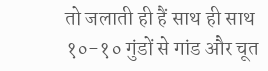तो जलाती ही हैं साथ ही साथ १०-१० गुंडों से गांड और चूत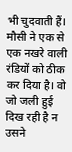भी चुदवाती हैं। मौसी ने एक से एक नखरे वाली रंडियों को ठीक कर दिया है। वो जो जली हुई दिख रही है न उसने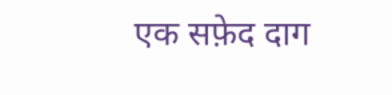एक सफ़ेद दाग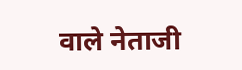वाले नेताजी